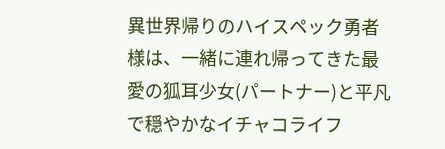異世界帰りのハイスペック勇者様は、一緒に連れ帰ってきた最愛の狐耳少女(パートナー)と平凡で穏やかなイチャコライフ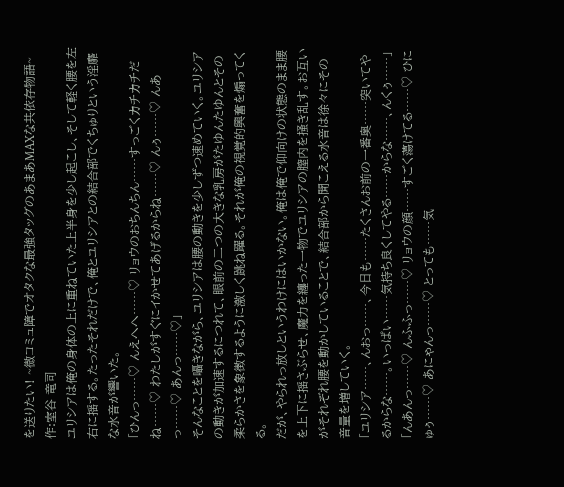を送りたい! ~微コミュ障でオタクな最強タッグのあまあMAXな共依存物語~ 作:室谷 竜司
ユリシアは俺の身体の上に重ねていた上半身を少し起こし、そして軽く腰を左右に揺する。たったそれだけで、俺とユリシアとの結合部でくちゅりという淫靡な水音が響いた。
「ひんっ……♡ んえへへ……♡ リョウのおちんちん……すっごくカチカチだね……♡ わたしがすぐにイかせてあげるからね……♡ んぅ……♡ んあっ……♡ あんっ……♡」
そんなことを囁きながら、ユリシアは腰の動きを少しずつ速めていく。ユリシアの動きが加速するにつれて、眼前の二つの大きな乳房がたゆんたゆんとその柔らかさを象徴するように激しく跳ね躍る。それが俺の視覚的興奮を煽ってくる。
だが、やられっ放しというわけにはいかない。俺は俺で仰向けの状態のまま腰を上下に揺さぶらせ、魔力を纏った一物でユリシアの膣内を掻き乱す。お互いがそれぞれ腰を動かしていることで、結合部から聞こえる水音は徐々にその音量を増していく。
「ユリシア……、んおっ……、今日も……たくさんお前の一番奥……突いてやるからな……。いっぱい……気持ち良くしてやる……からな……、んくぅ……」
「んあんっ……♡ んふふっ……♡ リョウの顔……すごく蕩けてる……♡ ひにゅぅ……♡ あにゃんっ……♡ とっても……気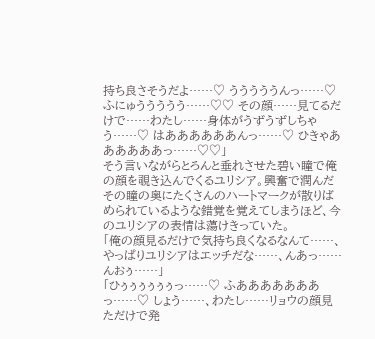持ち良さそうだよ……♡ うううううんっ……♡ ふにゅううううう……♡♡ その顔……見てるだけで……わたし……身体がうずうずしちゃう……♡ はああああああんっ……♡ ひきゃああああああっ……♡♡」
そう言いながらとろんと垂れさせた碧い瞳で俺の顔を覗き込んでくるユリシア。興奮で潤んだその瞳の奥にたくさんのハートマークが散りばめられているような錯覚を覚えてしまうほど、今のユリシアの表情は蕩けきっていた。
「俺の顔見るだけで気持ち良くなるなんて……、やっぱりユリシアはエッチだな……、んあっ……んおぅ……」
「ひぅぅぅぅぅぅっ……♡ ふあああああああっ……♡ しょう……、わたし……リョウの顔見ただけで発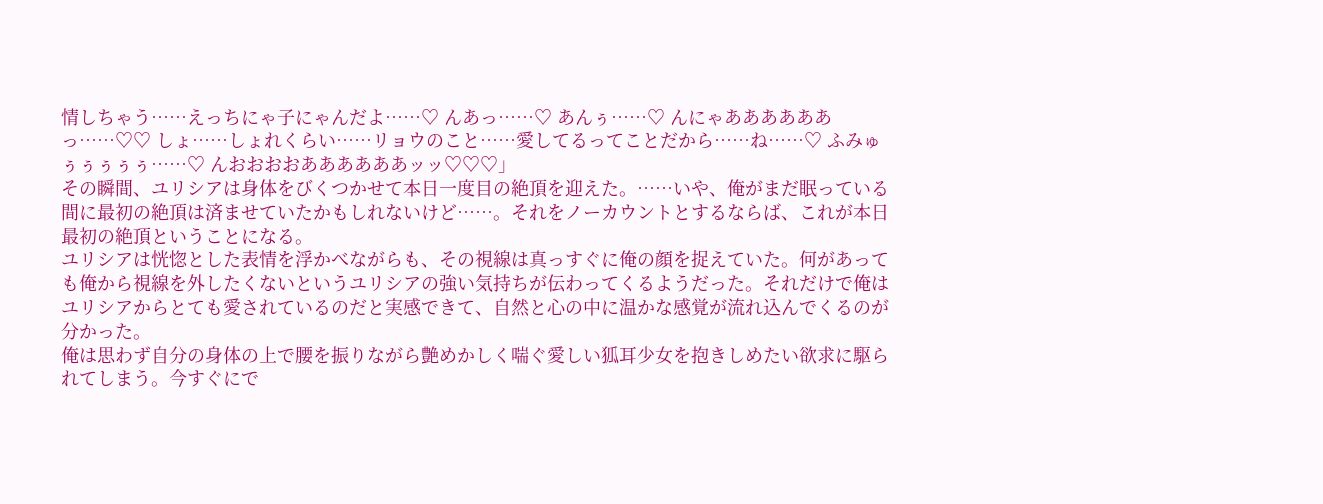情しちゃう……えっちにゃ子にゃんだよ……♡ んあっ……♡ あんぅ……♡ んにゃああああああっ……♡♡ しょ……しょれくらい……リョウのこと……愛してるってことだから……ね……♡ ふみゅぅぅぅぅぅ……♡ んおおおおああああああッッ♡♡♡」
その瞬間、ユリシアは身体をびくつかせて本日一度目の絶頂を迎えた。……いや、俺がまだ眠っている間に最初の絶頂は済ませていたかもしれないけど……。それをノーカウントとするならば、これが本日最初の絶頂ということになる。
ユリシアは恍惚とした表情を浮かべながらも、その視線は真っすぐに俺の顔を捉えていた。何があっても俺から視線を外したくないというユリシアの強い気持ちが伝わってくるようだった。それだけで俺はユリシアからとても愛されているのだと実感できて、自然と心の中に温かな感覚が流れ込んでくるのが分かった。
俺は思わず自分の身体の上で腰を振りながら艶めかしく喘ぐ愛しい狐耳少女を抱きしめたい欲求に駆られてしまう。今すぐにで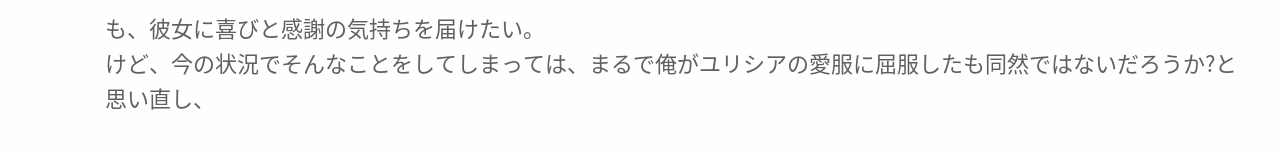も、彼女に喜びと感謝の気持ちを届けたい。
けど、今の状況でそんなことをしてしまっては、まるで俺がユリシアの愛服に屈服したも同然ではないだろうか?と思い直し、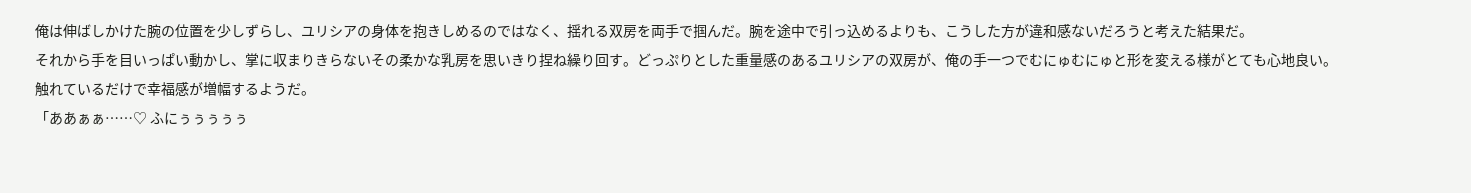俺は伸ばしかけた腕の位置を少しずらし、ユリシアの身体を抱きしめるのではなく、揺れる双房を両手で掴んだ。腕を途中で引っ込めるよりも、こうした方が違和感ないだろうと考えた結果だ。
それから手を目いっぱい動かし、掌に収まりきらないその柔かな乳房を思いきり捏ね繰り回す。どっぷりとした重量感のあるユリシアの双房が、俺の手一つでむにゅむにゅと形を変える様がとても心地良い。触れているだけで幸福感が増幅するようだ。
「ああぁぁ……♡ ふにぅぅぅぅぅ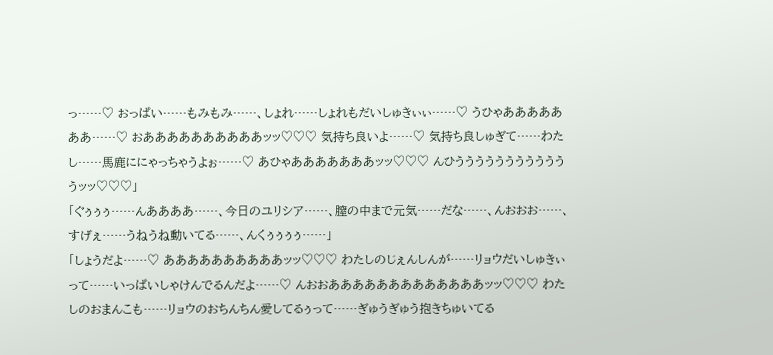っ……♡ おっぱい……もみもみ……、しょれ……しょれもだいしゅきぃぃ……♡ うひゃあああああああ……♡ おああああああああああッッ♡♡♡ 気持ち良いよ……♡ 気持ち良しゅぎて……わたし……馬鹿ににゃっちゃうよぉ……♡ あひゃあああああああッッ♡♡♡ んひううううううううううううッッ♡♡♡」
「ぐぅぅぅ……んああああ……、今日のユリシア……、膣の中まで元気……だな……、んおおお……、すげぇ……うねうね動いてる……、んくぅぅぅぅ……」
「しょうだよ……♡ ああああああああああッッ♡♡♡ わたしのじぇんしんが……リョウだいしゅきぃって……いっぱいしゃけんでるんだよ……♡ んおおあああああああああああああッッ♡♡♡ わたしのおまんこも……リョウのおちんちん愛してるぅって……ぎゅうぎゅう抱きちゅいてる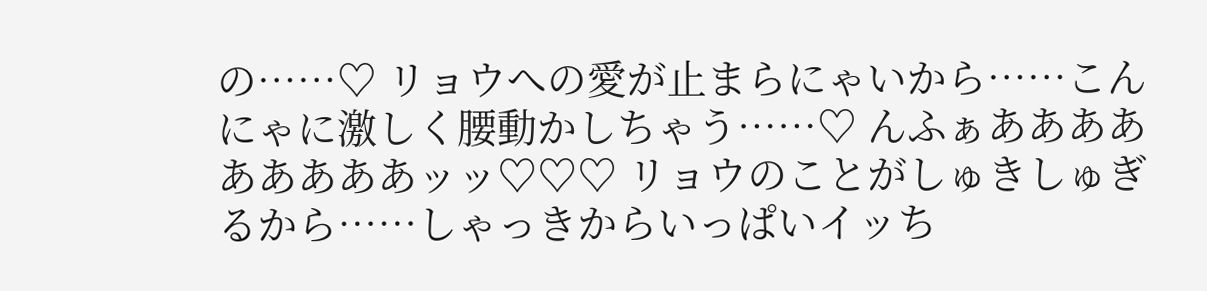の……♡ リョウへの愛が止まらにゃいから……こんにゃに激しく腰動かしちゃう……♡ んふぁあああああああああッッ♡♡♡ リョウのことがしゅきしゅぎるから……しゃっきからいっぱいイッち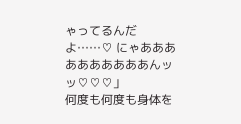ゃってるんだよ……♡ にゃああああああああああんッッ♡♡♡」
何度も何度も身体を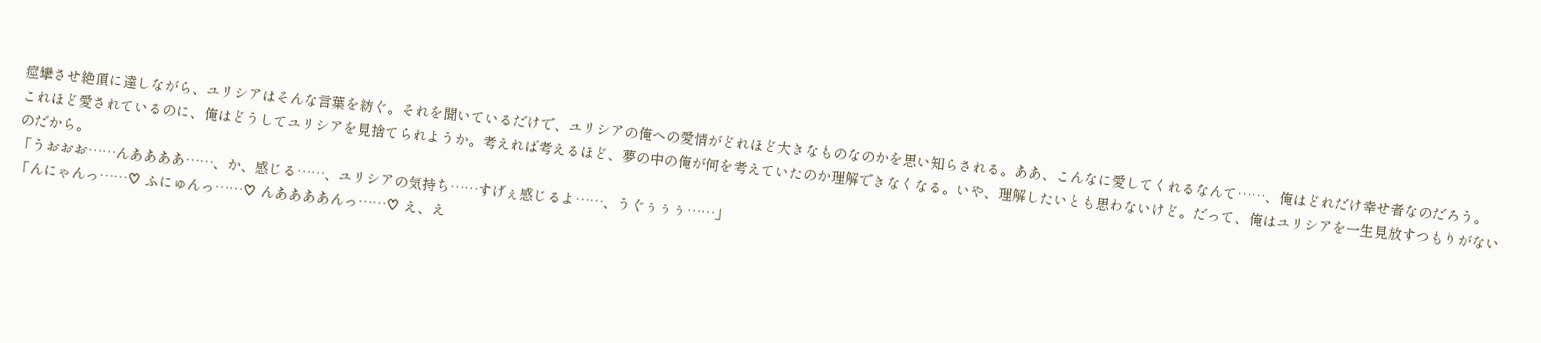痙攣させ絶頂に達しながら、ユリシアはそんな言葉を紡ぐ。それを聞いているだけで、ユリシアの俺への愛情がどれほど大きなものなのかを思い知らされる。ああ、こんなに愛してくれるなんて……、俺はどれだけ幸せ者なのだろう。
これほど愛されているのに、俺はどうしてユリシアを見捨てられようか。考えれば考えるほど、夢の中の俺が何を考えていたのか理解できなくなる。いや、理解したいとも思わないけど。だって、俺はユリシアを一生見放すつもりがないのだから。
「うおおお……んああああ……、か、感じる……、ユリシアの気持ち……すげぇ感じるよ……、うぐぅぅぅ……」
「んにゃんっ……♡ ふにゅんっ……♡ んああああんっ……♡ え、え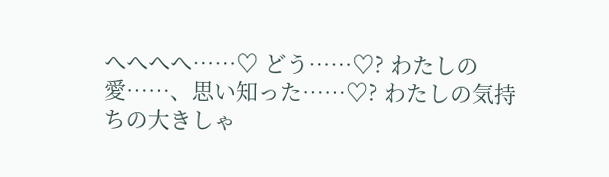へへへへ……♡ どう……♡? わたしの愛……、思い知った……♡? わたしの気持ちの大きしゃ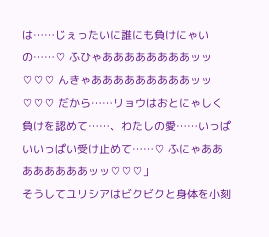は……じぇったいに誰にも負けにゃいの……♡ ふひゃああああああああッッ♡♡♡ んきゃあああああああああッッ♡♡♡ だから……リョウはおとにゃしく負けを認めて……、わたしの愛……いっぱいいっぱい受け止めて……♡ ふにゃああああああああッッ♡♡♡」
そうしてユリシアはビクビクと身体を小刻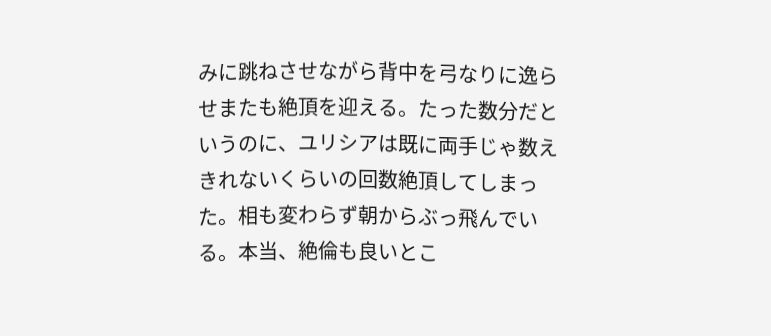みに跳ねさせながら背中を弓なりに逸らせまたも絶頂を迎える。たった数分だというのに、ユリシアは既に両手じゃ数えきれないくらいの回数絶頂してしまった。相も変わらず朝からぶっ飛んでいる。本当、絶倫も良いとこ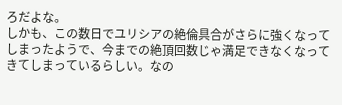ろだよな。
しかも、この数日でユリシアの絶倫具合がさらに強くなってしまったようで、今までの絶頂回数じゃ満足できなくなってきてしまっているらしい。なの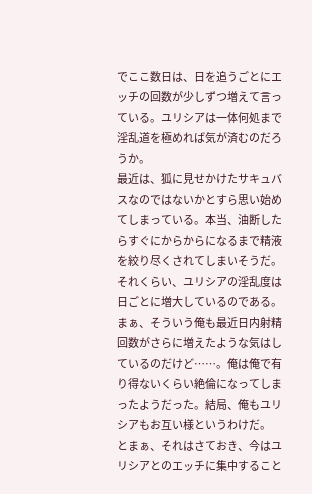でここ数日は、日を追うごとにエッチの回数が少しずつ増えて言っている。ユリシアは一体何処まで淫乱道を極めれば気が済むのだろうか。
最近は、狐に見せかけたサキュバスなのではないかとすら思い始めてしまっている。本当、油断したらすぐにからからになるまで精液を絞り尽くされてしまいそうだ。それくらい、ユリシアの淫乱度は日ごとに増大しているのである。
まぁ、そういう俺も最近日内射精回数がさらに増えたような気はしているのだけど……。俺は俺で有り得ないくらい絶倫になってしまったようだった。結局、俺もユリシアもお互い様というわけだ。
とまぁ、それはさておき、今はユリシアとのエッチに集中すること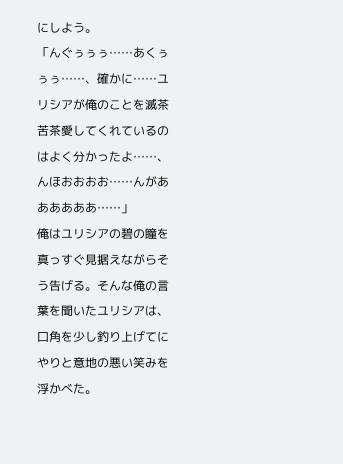にしよう。
「んぐぅぅぅ……あくぅぅぅ……、確かに……ユリシアが俺のことを滅茶苦茶愛してくれているのはよく分かったよ……、んほおおおお……んがああああああ……」
俺はユリシアの碧の瞳を真っすぐ見据えながらそう告げる。そんな俺の言葉を聞いたユリシアは、口角を少し釣り上げてにやりと意地の悪い笑みを浮かべた。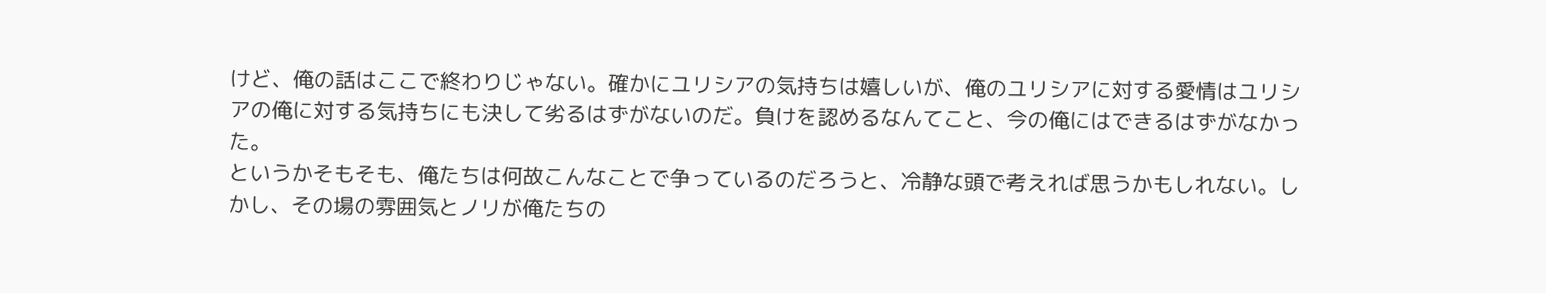けど、俺の話はここで終わりじゃない。確かにユリシアの気持ちは嬉しいが、俺のユリシアに対する愛情はユリシアの俺に対する気持ちにも決して劣るはずがないのだ。負けを認めるなんてこと、今の俺にはできるはずがなかった。
というかそもそも、俺たちは何故こんなことで争っているのだろうと、冷静な頭で考えれば思うかもしれない。しかし、その場の雰囲気とノリが俺たちの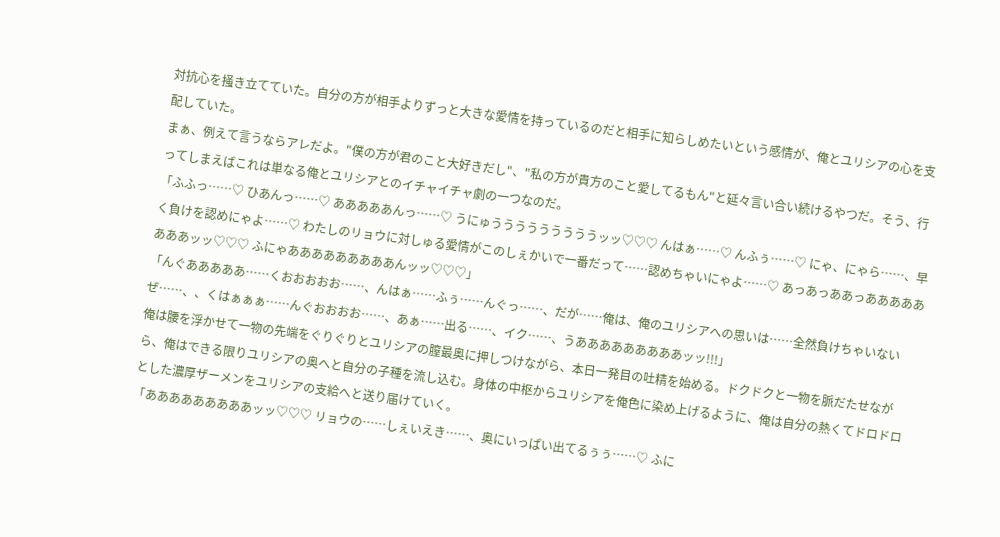対抗心を掻き立てていた。自分の方が相手よりずっと大きな愛情を持っているのだと相手に知らしめたいという感情が、俺とユリシアの心を支配していた。
まぁ、例えて言うならアレだよ。"僕の方が君のこと大好きだし"、"私の方が貴方のこと愛してるもん"と延々言い合い続けるやつだ。そう、行ってしまえばこれは単なる俺とユリシアとのイチャイチャ劇の一つなのだ。
「ふふっ……♡ ひあんっ……♡ あああああんっ……♡ うにゅうううううううううッッ♡♡♡ んはぁ……♡ んふぅ……♡ にゃ、にゃら……、早く負けを認めにゃよ……♡ わたしのリョウに対しゅる愛情がこのしぇかいで一番だって……認めちゃいにゃよ……♡ あっあっああっああああああああッッ♡♡♡ ふにゃあああああああああんッッ♡♡♡」
「んぐあああああ……くおおおおお……、んはぁ……ふぅ……んぐっ……、だが……俺は、俺のユリシアへの思いは……全然負けちゃいないぜ……、、くはぁぁぁ……んぐおおおお……、あぁ……出る……、イク……、うあああああああああッッ!!!」
俺は腰を浮かせて一物の先端をぐりぐりとユリシアの膣最奥に押しつけながら、本日一発目の吐精を始める。ドクドクと一物を脈だたせながら、俺はできる限りユリシアの奥へと自分の子種を流し込む。身体の中枢からユリシアを俺色に染め上げるように、俺は自分の熱くてドロドロとした濃厚ザーメンをユリシアの支給へと送り届けていく。
「あああああああああッッ♡♡♡ リョウの……しぇいえき……、奥にいっぱい出てるぅぅ……♡ ふに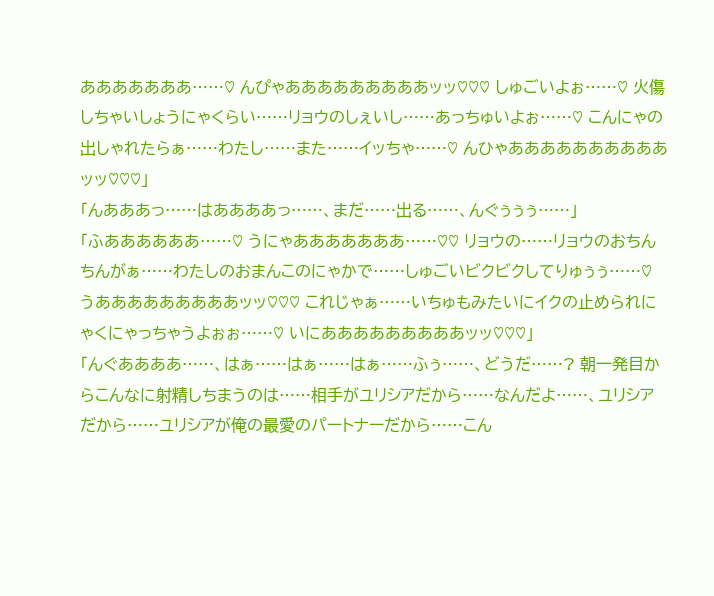あああああああ……♡ んぴゃあああああああああッッ♡♡♡ しゅごいよぉ……♡ 火傷しちゃいしょうにゃくらい……リョウのしぇいし……あっちゅいよぉ……♡ こんにゃの出しゃれたらぁ……わたし……また……イッちゃ……♡ んひゃああああああああああッッ♡♡♡」
「んあああっ……はああああっ……、まだ……出る……、んぐぅぅぅ……」
「ふああああああ……♡ うにゃあああああああ……♡♡ リョウの……リョウのおちんちんがぁ……わたしのおまんこのにゃかで……しゅごいビクビクしてりゅぅぅ……♡ うあああああああああッッ♡♡♡ これじゃぁ……いちゅもみたいにイクの止められにゃくにゃっちゃうよぉぉ……♡ いにあああああああああッッ♡♡♡」
「んぐああああ……、はぁ……はぁ……はぁ……ふぅ……、どうだ……? 朝一発目からこんなに射精しちまうのは……相手がユリシアだから……なんだよ……、ユリシアだから……ユリシアが俺の最愛のパートナーだから……こん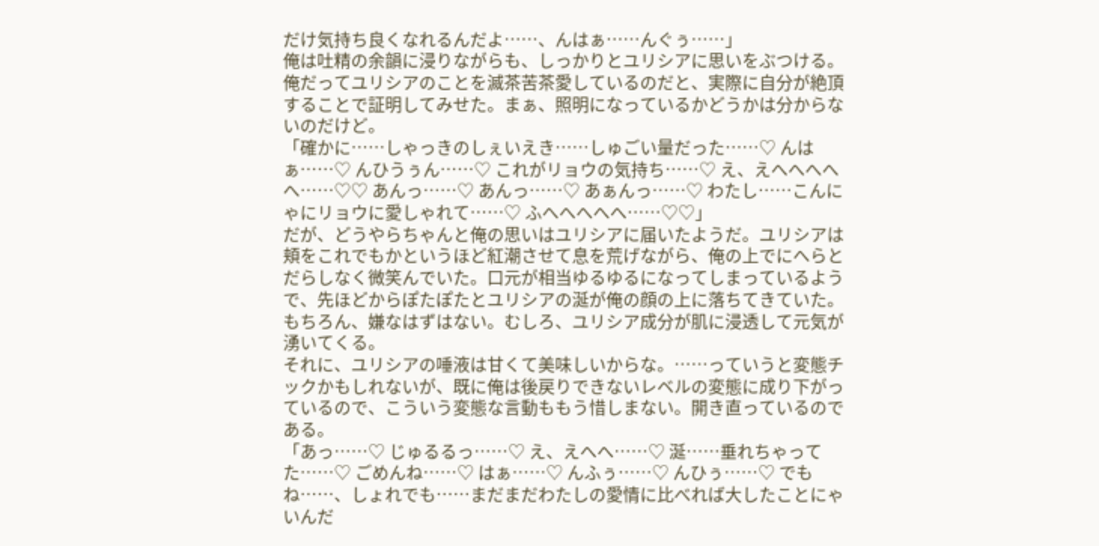だけ気持ち良くなれるんだよ……、んはぁ……んぐぅ……」
俺は吐精の余韻に浸りながらも、しっかりとユリシアに思いをぶつける。俺だってユリシアのことを滅茶苦茶愛しているのだと、実際に自分が絶頂することで証明してみせた。まぁ、照明になっているかどうかは分からないのだけど。
「確かに……しゃっきのしぇいえき……しゅごい量だった……♡ んはぁ……♡ んひうぅん……♡ これがリョウの気持ち……♡ え、えへへへへへ……♡♡ あんっ……♡ あんっ……♡ あぁんっ……♡ わたし……こんにゃにリョウに愛しゃれて……♡ ふへへへへへ……♡♡」
だが、どうやらちゃんと俺の思いはユリシアに届いたようだ。ユリシアは頬をこれでもかというほど紅潮させて息を荒げながら、俺の上でにへらとだらしなく微笑んでいた。口元が相当ゆるゆるになってしまっているようで、先ほどからぽたぽたとユリシアの涎が俺の顔の上に落ちてきていた。もちろん、嫌なはずはない。むしろ、ユリシア成分が肌に浸透して元気が湧いてくる。
それに、ユリシアの唾液は甘くて美味しいからな。……っていうと変態チックかもしれないが、既に俺は後戻りできないレベルの変態に成り下がっているので、こういう変態な言動ももう惜しまない。開き直っているのである。
「あっ……♡ じゅるるっ……♡ え、えへへ……♡ 涎……垂れちゃってた……♡ ごめんね……♡ はぁ……♡ んふぅ……♡ んひぅ……♡ でもね……、しょれでも……まだまだわたしの愛情に比べれば大したことにゃいんだ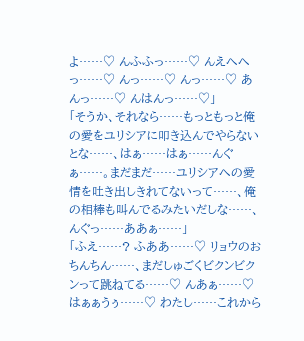よ……♡ んふふっ……♡ んえへへっ……♡ んっ……♡ んっ……♡ あんっ……♡ んはんっ……♡」
「そうか、それなら……もっともっと俺の愛をユリシアに叩き込んでやらないとな……、はぁ……はぁ……んぐぁ……。まだまだ……ユリシアへの愛情を吐き出しきれてないって……、俺の相棒も叫んでるみたいだしな……、んぐっ……ああぁ……」
「ふえ……? ふああ……♡ リョウのおちんちん……、まだしゅごくビクンビクンって跳ねてる……♡ んあぁ……♡ はぁぁうぅ……♡ わたし……これから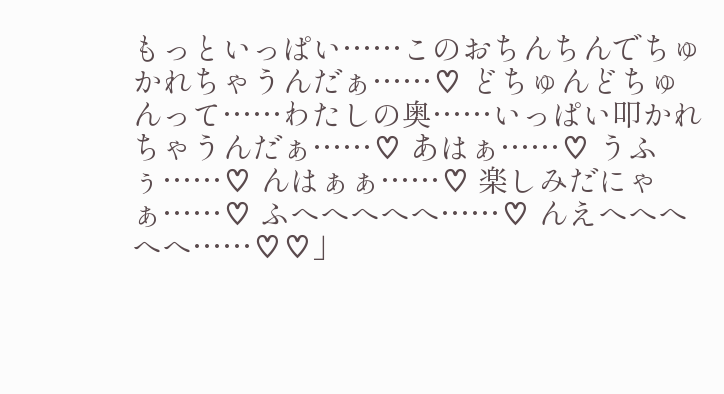もっといっぱい……このおちんちんでちゅかれちゃうんだぁ……♡ どちゅんどちゅんって……わたしの奥……いっぱい叩かれちゃうんだぁ……♡ あはぁ……♡ うふぅ……♡ んはぁぁ……♡ 楽しみだにゃぁ……♡ ふへへへへへ……♡ んえへへへへへ……♡♡」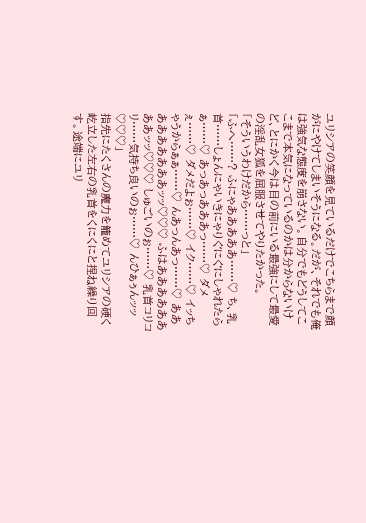ユリシアの笑顔を見ているだけでこちらまで顔がにやけてしまいそうになる。だが、それでも俺は強気な態度を崩さない。自分でもどうしてここまで本気になっているのかは分からないけど、とにかく今は目の前にいる最強にして最愛の淫乱女狐を屈服させてやりたかった。
「そういうわけだから……っと」
「ふへ……? ふにゃあああああ……♡ ち、乳首……しょんにゃいきにゃりぐにぐにしゃれたらぁ……♡ あっあっあああっ……♡ ダメぇ……♡ ダメだよぉ……♡ イク……♡ イッちゃうからぁぁ……♡ んあっんあっ……♡ あああああああああッッ♡♡♡ ふはああああああああッッ♡♡♡ しゅごいのぉ……♡ 乳首コリコリ……気持ち良いのぉ……♡ んひぁぅんッッ♡♡♡」
指先にたくさんの魔力を籠めてユリシアの硬く屹立した左右の乳首をくにくにと捏ね繰り回す。途端にユリ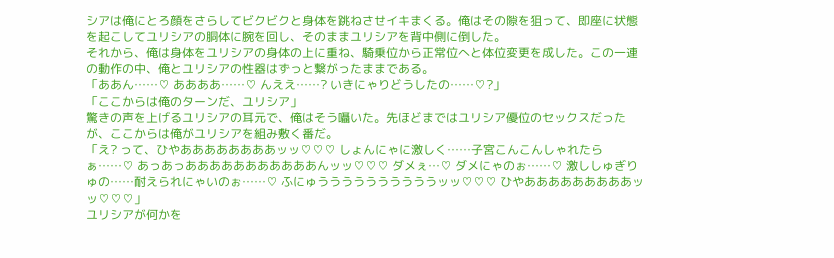シアは俺にとろ顔をさらしてビクビクと身体を跳ねさせイキまくる。俺はその隙を狙って、即座に状態を起こしてユリシアの胴体に腕を回し、そのままユリシアを背中側に倒した。
それから、俺は身体をユリシアの身体の上に重ね、騎乗位から正常位へと体位変更を成した。この一連の動作の中、俺とユリシアの性器はずっと繋がったままである。
「ああん……♡ ああああ……♡ んええ……? いきにゃりどうしたの……♡?」
「ここからは俺のターンだ、ユリシア」
驚きの声を上げるユリシアの耳元で、俺はそう囁いた。先ほどまではユリシア優位のセックスだったが、ここからは俺がユリシアを組み敷く番だ。
「え? って、ひやああああああああッッ♡♡♡ しょんにゃに激しく……子宮こんこんしゃれたらぁ……♡ あっあっあああああああああああんッッ♡♡♡ ダメぇ…♡ ダメにゃのぉ……♡ 激ししゅぎりゅの……耐えられにゃいのぉ……♡ ふにゅううううううううううッッ♡♡♡ ひやあああああああああッッ♡♡♡」
ユリシアが何かを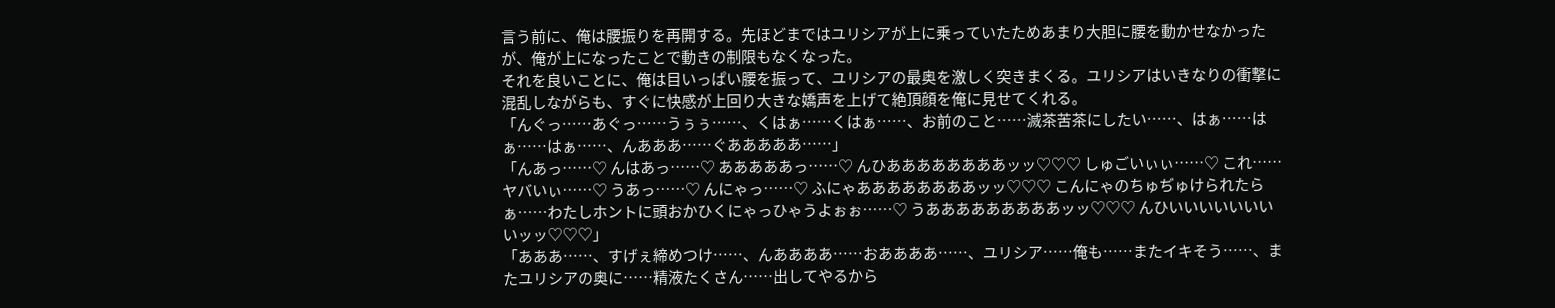言う前に、俺は腰振りを再開する。先ほどまではユリシアが上に乗っていたためあまり大胆に腰を動かせなかったが、俺が上になったことで動きの制限もなくなった。
それを良いことに、俺は目いっぱい腰を振って、ユリシアの最奥を激しく突きまくる。ユリシアはいきなりの衝撃に混乱しながらも、すぐに快感が上回り大きな嬌声を上げて絶頂顔を俺に見せてくれる。
「んぐっ……あぐっ……うぅぅ……、くはぁ……くはぁ……、お前のこと……滅茶苦茶にしたい……、はぁ……はぁ……はぁ……、んあああ……ぐあああああ……」
「んあっ……♡ んはあっ……♡ あああああっ……♡ んひああああああああッッ♡♡♡ しゅごいぃぃ……♡ これ……ヤバいぃ……♡ うあっ……♡ んにゃっ……♡ ふにゃああああああああッッ♡♡♡ こんにゃのちゅぢゅけられたらぁ……わたしホントに頭おかひくにゃっひゃうよぉぉ……♡ うあああああああああッッ♡♡♡ んひいいいいいいいいッッ♡♡♡」
「あああ……、すげぇ締めつけ……、んああああ……おああああ……、ユリシア……俺も……またイキそう……、またユリシアの奥に……精液たくさん……出してやるから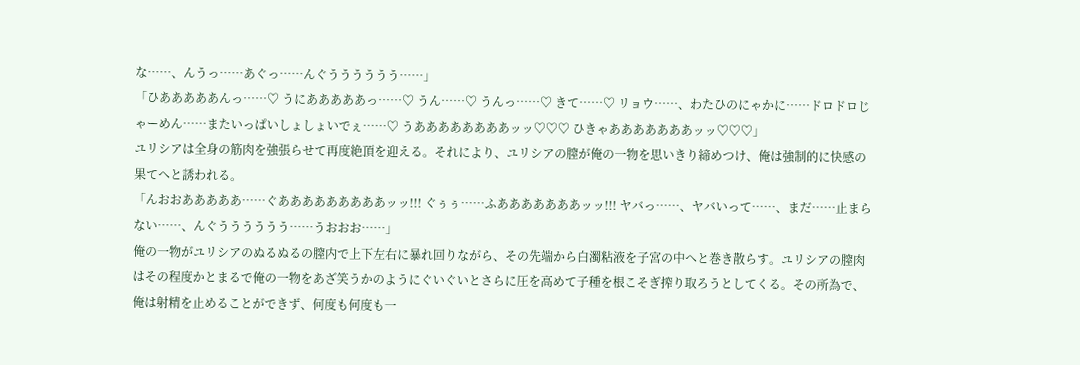な……、んうっ……あぐっ……んぐうううううう……」
「ひあああああんっ……♡ うにあああああっ……♡ うん……♡ うんっ……♡ きて……♡ リョウ……、わたひのにゃかに……ドロドロじゃーめん……またいっぱいしょしょいでぇ……♡ うああああああああッッ♡♡♡ ひきゃあああああああッッ♡♡♡」
ユリシアは全身の筋肉を強張らせて再度絶頂を迎える。それにより、ユリシアの膣が俺の一物を思いきり締めつけ、俺は強制的に快感の果てへと誘われる。
「んおおあああああ……ぐあああああああああッッ!!! ぐぅぅ……ふあああああああッッ!!! ヤバっ……、ヤバいって……、まだ……止まらない……、んぐうううううう……うおおお……」
俺の一物がユリシアのぬるぬるの膣内で上下左右に暴れ回りながら、その先端から白濁粘液を子宮の中へと巻き散らす。ユリシアの膣肉はその程度かとまるで俺の一物をあざ笑うかのようにぐいぐいとさらに圧を高めて子種を根こそぎ搾り取ろうとしてくる。その所為で、俺は射精を止めることができず、何度も何度も一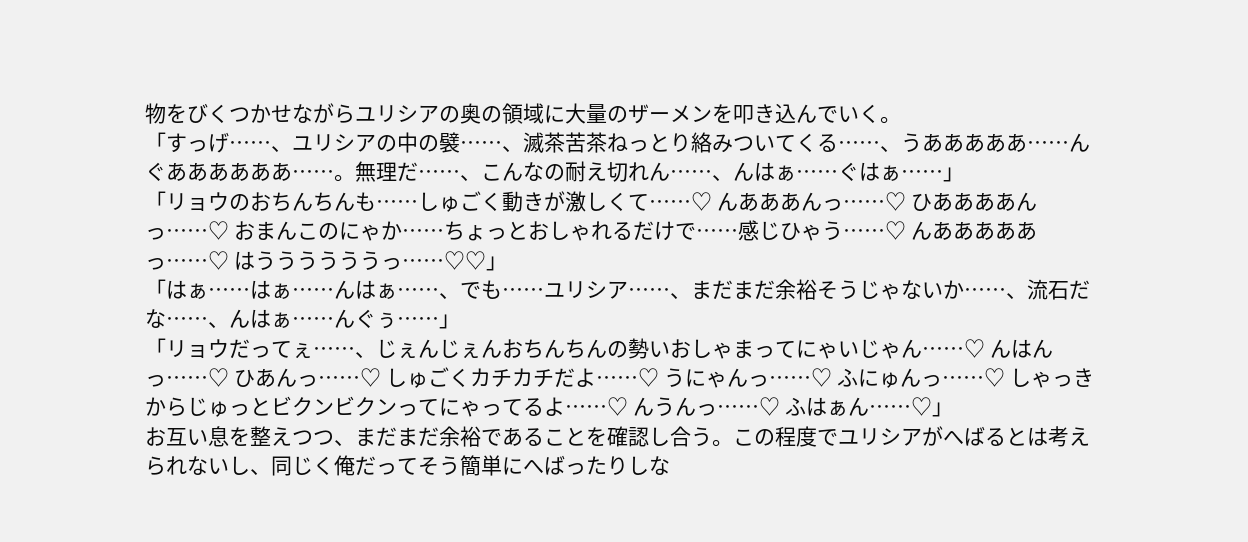物をびくつかせながらユリシアの奥の領域に大量のザーメンを叩き込んでいく。
「すっげ……、ユリシアの中の襞……、滅茶苦茶ねっとり絡みついてくる……、うあああああ……んぐああああああ……。無理だ……、こんなの耐え切れん……、んはぁ……ぐはぁ……」
「リョウのおちんちんも……しゅごく動きが激しくて……♡ んあああんっ……♡ ひああああんっ……♡ おまんこのにゃか……ちょっとおしゃれるだけで……感じひゃう……♡ んあああああっ……♡ はううううううっ……♡♡」
「はぁ……はぁ……んはぁ……、でも……ユリシア……、まだまだ余裕そうじゃないか……、流石だな……、んはぁ……んぐぅ……」
「リョウだってぇ……、じぇんじぇんおちんちんの勢いおしゃまってにゃいじゃん……♡ んはんっ……♡ ひあんっ……♡ しゅごくカチカチだよ……♡ うにゃんっ……♡ ふにゅんっ……♡ しゃっきからじゅっとビクンビクンってにゃってるよ……♡ んうんっ……♡ ふはぁん……♡」
お互い息を整えつつ、まだまだ余裕であることを確認し合う。この程度でユリシアがへばるとは考えられないし、同じく俺だってそう簡単にへばったりしな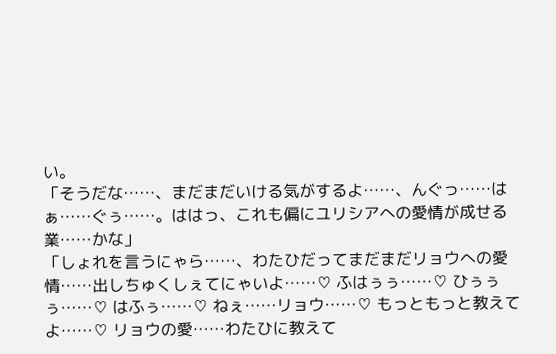い。
「そうだな……、まだまだいける気がするよ……、んぐっ……はぁ……ぐぅ……。ははっ、これも偏にユリシアへの愛情が成せる業……かな」
「しょれを言うにゃら……、わたひだってまだまだリョウへの愛情……出しちゅくしぇてにゃいよ……♡ ふはぅぅ……♡ ひぅぅぅ……♡ はふぅ……♡ ねぇ……リョウ……♡ もっともっと教えてよ……♡ リョウの愛……わたひに教えて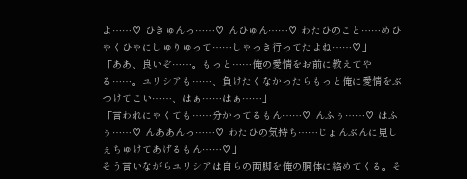よ……♡ ひきゅんっ……♡ んひゅん……♡ わたひのこと……めひゃくひゃにしゅりゅって……しゃっき行ってたよね……♡」
「ああ、良いぞ……。もっと……俺の愛情をお前に教えてやる……。ユリシアも……、負けたくなかったらもっと俺に愛情をぶつけてこい……、はぁ……はぁ……」
「言われにゃくても……分かってるもん……♡ んふぅ……♡ はふぅ……♡ んああんっ……♡ わたひの気持ち……じょんぶんに見しぇちゅけてあげるもん……♡」
そう言いながらユリシアは自らの両脚を俺の胴体に絡めてくる。そ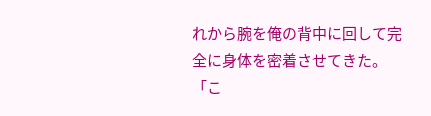れから腕を俺の背中に回して完全に身体を密着させてきた。
「こ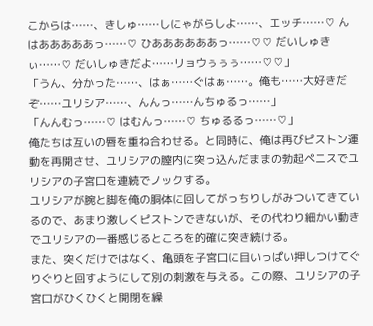こからは……、きしゅ……しにゃがらしよ……、エッチ……♡ んはあああああっ……♡ ひああああああっ……♡♡ だいしゅきぃ……♡ だいしゅきだよ……リョウぅぅぅ……♡♡」
「うん、分かった……、はぁ……ぐはぁ……。俺も……大好きだぞ……ユリシア……、んんっ……んちゅるっ……」
「んんむっ……♡ はむんっ……♡ ちゅるるっ……♡」
俺たちは互いの唇を重ね合わせる。と同時に、俺は再びピストン運動を再開させ、ユリシアの膣内に突っ込んだままの勃起ペニスでユリシアの子宮口を連続でノックする。
ユリシアが腕と脚を俺の胴体に回してがっちりしがみついてきているので、あまり激しくピストンできないが、その代わり細かい動きでユリシアの一番感じるところを的確に突き続ける。
また、突くだけではなく、亀頭を子宮口に目いっぱい押しつけてぐりぐりと回すようにして別の刺激を与える。この際、ユリシアの子宮口がひくひくと開閉を繰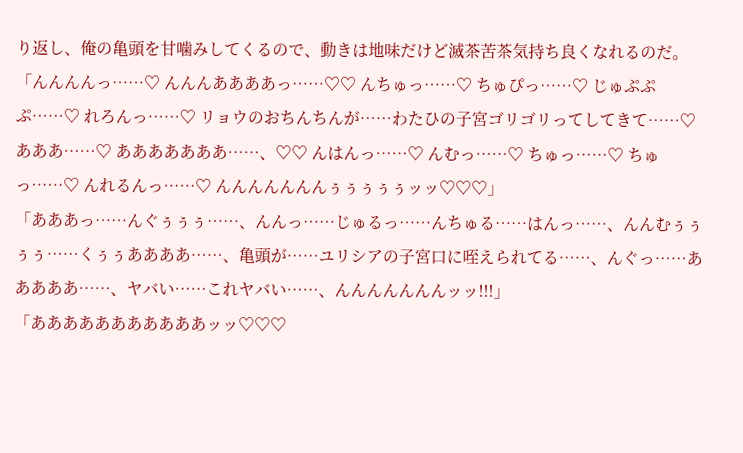り返し、俺の亀頭を甘噛みしてくるので、動きは地味だけど滅茶苦茶気持ち良くなれるのだ。
「んんんんっ……♡ んんんああああっ……♡♡ んちゅっ……♡ ちゅぴっ……♡ じゅぷぷぷ……♡ れろんっ……♡ リョウのおちんちんが……わたひの子宮ゴリゴリってしてきて……♡ あああ……♡ あああああああ……、♡♡ んはんっ……♡ んむっ……♡ ちゅっ……♡ ちゅっ……♡ んれるんっ……♡ んんんんんんんぅぅぅぅぅッッ♡♡♡」
「あああっ……んぐぅぅぅ……、んんっ……じゅるっ……んちゅる……はんっ……、んんむぅぅぅぅ……くぅぅああああ……、亀頭が……ユリシアの子宮口に咥えられてる……、んぐっ……あああああ……、ヤバい……これヤバい……、んんんんんんんッッ!!!」
「あああああああああああッッ♡♡♡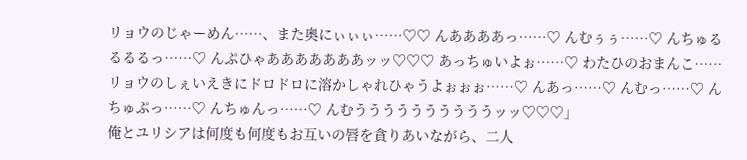リョウのじゃーめん……、また奥にぃぃぃ……♡♡ んああああっ……♡ んむぅぅ……♡ んちゅるるるるっ……♡ んぷひゃあああああああッッ♡♡♡ あっちゅいよぉ……♡ わたひのおまんこ……リョウのしぇいえきにドロドロに溶かしゃれひゃうよぉぉぉ……♡ んあっ……♡ んむっ……♡ んちゅぷっ……♡ んちゅんっ……♡ んむううううううううううッッ♡♡♡」
俺とユリシアは何度も何度もお互いの唇を貪りあいながら、二人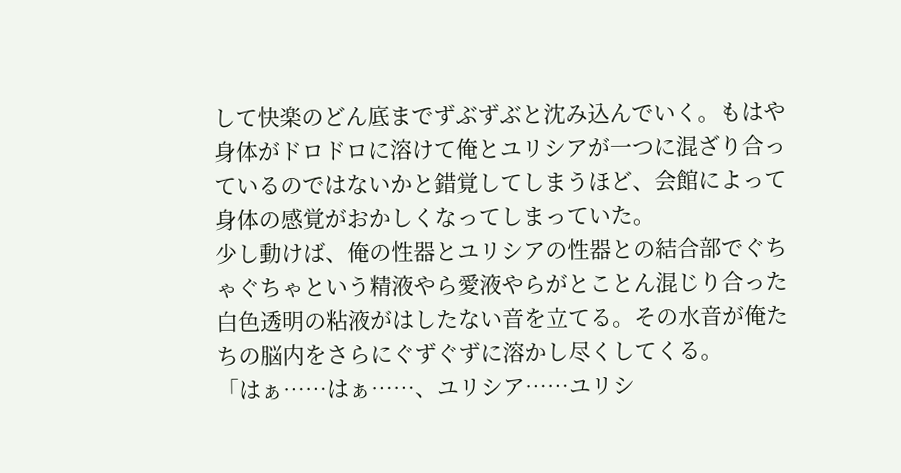して快楽のどん底までずぶずぶと沈み込んでいく。もはや身体がドロドロに溶けて俺とユリシアが一つに混ざり合っているのではないかと錯覚してしまうほど、会館によって身体の感覚がおかしくなってしまっていた。
少し動けば、俺の性器とユリシアの性器との結合部でぐちゃぐちゃという精液やら愛液やらがとことん混じり合った白色透明の粘液がはしたない音を立てる。その水音が俺たちの脳内をさらにぐずぐずに溶かし尽くしてくる。
「はぁ……はぁ……、ユリシア……ユリシ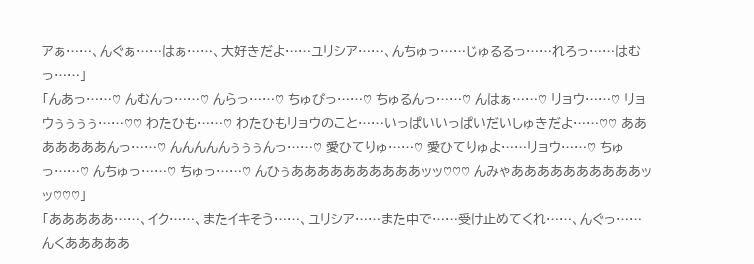アぁ……、んぐぁ……はぁ……、大好きだよ……ユリシア……、んちゅっ……じゅるるっ……れろっ……はむっ……」
「んあっ……♡ んむんっ……♡ んらっ……♡ ちゅぴっ……♡ ちゅるんっ……♡ んはぁ……♡ リョウ……♡ リョウぅぅぅぅ……♡♡ わたひも……♡ わたひもリョウのこと……いっぱいいっぱいだいしゅきだよ……♡♡ あああああああんっ……♡ んんんんんぅぅぅんっ……♡ 愛ひてりゅ……♡ 愛ひてりゅよ……リョウ……♡ ちゅっ……♡ んちゅっ……♡ ちゅっ……♡ んひぅああああああああああッッ♡♡♡ んみゃああああああああああッッ♡♡♡」
「あああああ……、イク……、またイキそう……、ユリシア……また中で……受け止めてくれ……、んぐっ……んくあああああ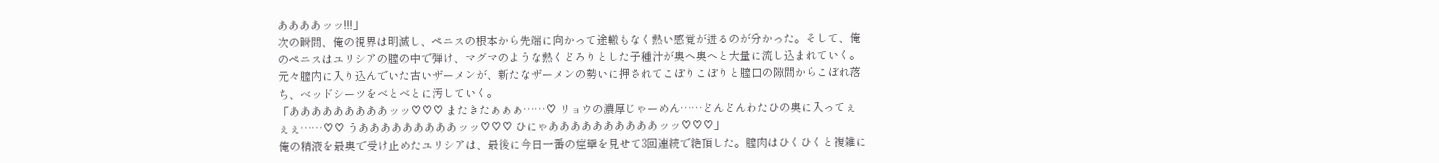ああああッッ!!!」
次の瞬間、俺の視界は明滅し、ペニスの根本から先端に向かって途轍もなく熱い感覚が迸るのが分かった。そして、俺のペニスはユリシアの膣の中で弾け、マグマのような熱くどろりとした子種汁が奥へ奥へと大量に流し込まれていく。
元々膣内に入り込んでいた古いザーメンが、新たなザーメンの勢いに押されてこぽりこぽりと膣口の隙間からこぼれ落ち、ベッドシーツをべとべとに汚していく。
「あああああああああッッ♡♡♡ またきたぁぁぁ……♡ リョウの濃厚じゃーめん……どんどんわたひの奥に入ってぇぇぇ……♡♡ うあああああああああッッ♡♡♡ ひにゃああああああああああッッ♡♡♡」
俺の精液を最奥で受け止めたユリシアは、最後に今日一番の痙攣を見せて3回連続で絶頂した。膣肉はひくひくと複雑に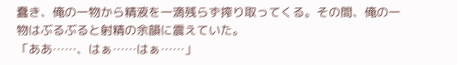蠢き、俺の一物から精液を一滴残らず搾り取ってくる。その間、俺の一物はぶるぶると射精の余韻に震えていた。
「ああ……、はぁ……はぁ……」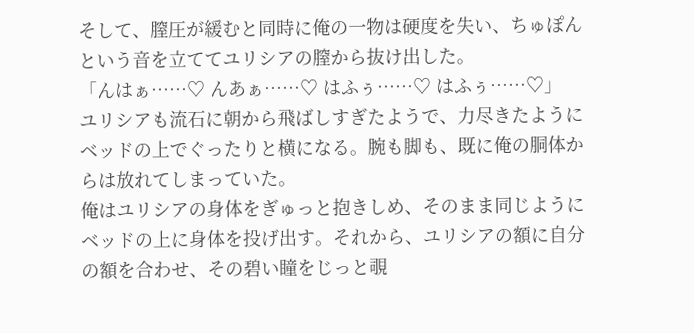そして、膣圧が緩むと同時に俺の一物は硬度を失い、ちゅぽんという音を立ててユリシアの膣から抜け出した。
「んはぁ……♡ んあぁ……♡ はふぅ……♡ はふぅ……♡」
ユリシアも流石に朝から飛ばしすぎたようで、力尽きたようにベッドの上でぐったりと横になる。腕も脚も、既に俺の胴体からは放れてしまっていた。
俺はユリシアの身体をぎゅっと抱きしめ、そのまま同じようにベッドの上に身体を投げ出す。それから、ユリシアの額に自分の額を合わせ、その碧い瞳をじっと覗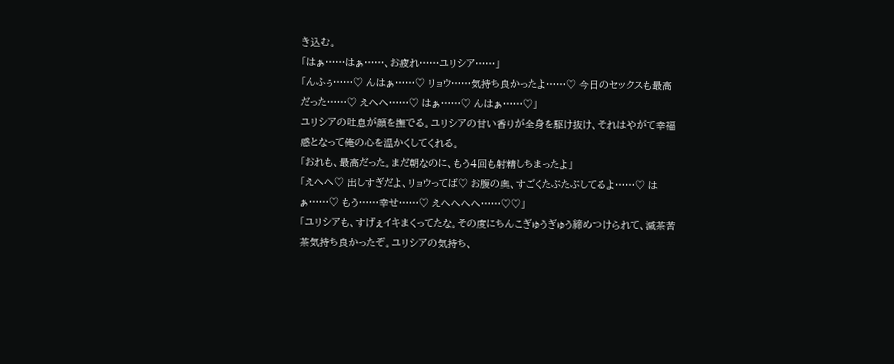き込む。
「はぁ……はぁ……、お疲れ……ユリシア……」
「んふぅ……♡ んはぁ……♡ リョウ……気持ち良かったよ……♡ 今日のセックスも最高だった……♡ えへへ……♡ はぁ……♡ んはぁ……♡」
ユリシアの吐息が顔を撫でる。ユリシアの甘い香りが全身を駆け抜け、それはやがて幸福感となって俺の心を温かくしてくれる。
「おれも、最高だった。まだ朝なのに、もう4回も射精しちまったよ」
「えへへ♡ 出しすぎだよ、リョウってば♡ お腹の奥、すごくたぷたぷしてるよ……♡ はぁ……♡ もう……幸せ……♡ えへへへへ……♡♡」
「ユリシアも、すげぇイキまくってたな。その度にちんこぎゅうぎゅう締めつけられて、滅茶苦茶気持ち良かったぞ。ユリシアの気持ち、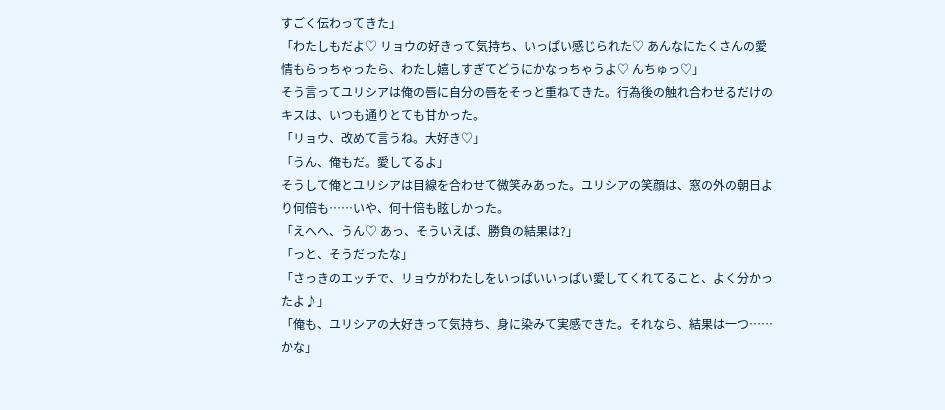すごく伝わってきた」
「わたしもだよ♡ リョウの好きって気持ち、いっぱい感じられた♡ あんなにたくさんの愛情もらっちゃったら、わたし嬉しすぎてどうにかなっちゃうよ♡ んちゅっ♡」
そう言ってユリシアは俺の唇に自分の唇をそっと重ねてきた。行為後の触れ合わせるだけのキスは、いつも通りとても甘かった。
「リョウ、改めて言うね。大好き♡」
「うん、俺もだ。愛してるよ」
そうして俺とユリシアは目線を合わせて微笑みあった。ユリシアの笑顔は、窓の外の朝日より何倍も……いや、何十倍も眩しかった。
「えへへ、うん♡ あっ、そういえば、勝負の結果は?」
「っと、そうだったな」
「さっきのエッチで、リョウがわたしをいっぱいいっぱい愛してくれてること、よく分かったよ♪」
「俺も、ユリシアの大好きって気持ち、身に染みて実感できた。それなら、結果は一つ……かな」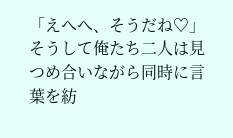「えへへ、そうだね♡」
そうして俺たち二人は見つめ合いながら同時に言葉を紡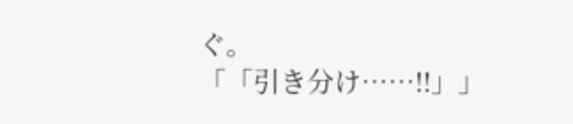ぐ。
「「引き分け……!!」」